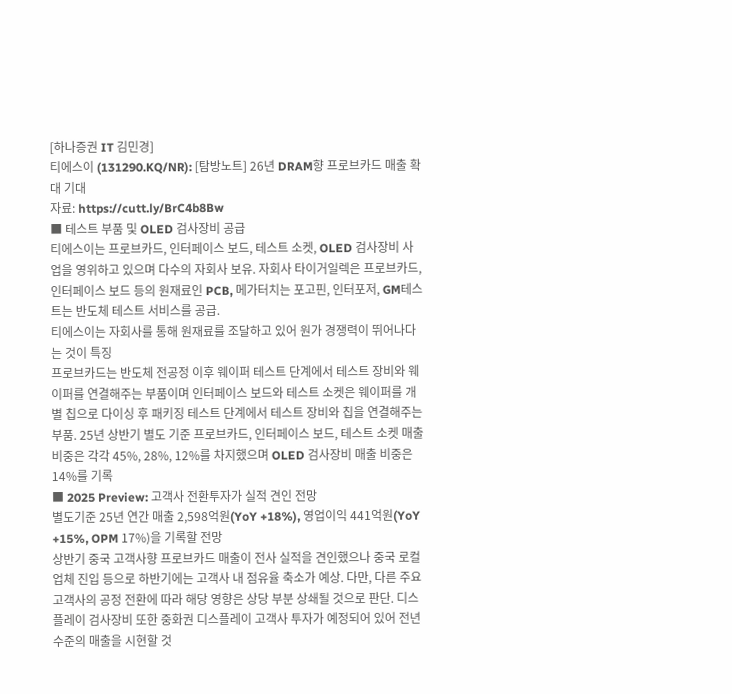[하나증권 IT 김민경]
티에스이 (131290.KQ/NR): [탐방노트] 26년 DRAM향 프로브카드 매출 확대 기대
자료: https://cutt.ly/BrC4b8Bw
■ 테스트 부품 및 OLED 검사장비 공급
티에스이는 프로브카드, 인터페이스 보드, 테스트 소켓, OLED 검사장비 사업을 영위하고 있으며 다수의 자회사 보유. 자회사 타이거일렉은 프로브카드, 인터페이스 보드 등의 원재료인 PCB, 메가터치는 포고핀, 인터포저, GM테스트는 반도체 테스트 서비스를 공급.
티에스이는 자회사를 통해 원재료를 조달하고 있어 원가 경쟁력이 뛰어나다는 것이 특징
프로브카드는 반도체 전공정 이후 웨이퍼 테스트 단계에서 테스트 장비와 웨이퍼를 연결해주는 부품이며 인터페이스 보드와 테스트 소켓은 웨이퍼를 개별 칩으로 다이싱 후 패키징 테스트 단계에서 테스트 장비와 칩을 연결해주는 부품. 25년 상반기 별도 기준 프로브카드, 인터페이스 보드, 테스트 소켓 매출 비중은 각각 45%, 28%, 12%를 차지했으며 OLED 검사장비 매출 비중은 14%를 기록
■ 2025 Preview: 고객사 전환투자가 실적 견인 전망
별도기준 25년 연간 매출 2,598억원(YoY +18%), 영업이익 441억원(YoY +15%, OPM 17%)을 기록할 전망
상반기 중국 고객사향 프로브카드 매출이 전사 실적을 견인했으나 중국 로컬 업체 진입 등으로 하반기에는 고객사 내 점유율 축소가 예상. 다만, 다른 주요 고객사의 공정 전환에 따라 해당 영향은 상당 부분 상쇄될 것으로 판단. 디스플레이 검사장비 또한 중화권 디스플레이 고객사 투자가 예정되어 있어 전년수준의 매출을 시현할 것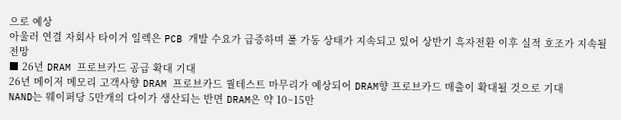으로 예상
아울러 연결 자회사 타이거 일렉은 PCB 개발 수요가 급증하며 풀 가동 상태가 지속되고 있어 상반기 흑자전환 이후 실적 호조가 지속될 전망
■ 26년 DRAM 프로브카드 공급 확대 기대
26년 메이저 메모리 고객사향 DRAM 프로브카드 퀄테스트 마무리가 예상되어 DRAM향 프로브카드 매출이 확대될 것으로 기대
NAND는 웨이퍼당 5만개의 다이가 생산되는 반면 DRAM은 약 10~15만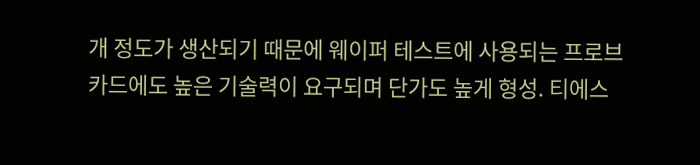개 정도가 생산되기 때문에 웨이퍼 테스트에 사용되는 프로브카드에도 높은 기술력이 요구되며 단가도 높게 형성. 티에스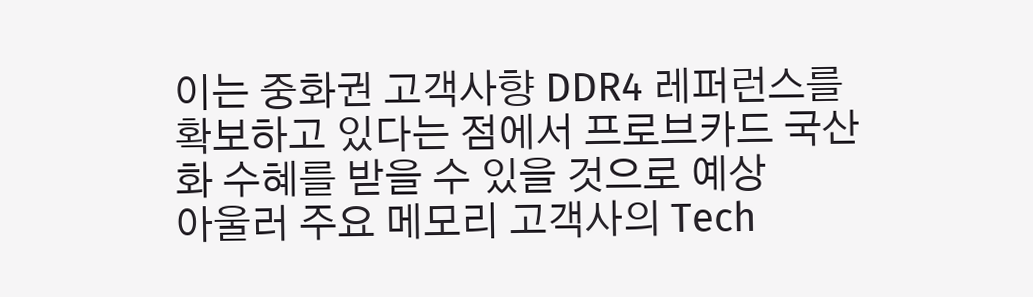이는 중화권 고객사향 DDR4 레퍼런스를 확보하고 있다는 점에서 프로브카드 국산화 수혜를 받을 수 있을 것으로 예상
아울러 주요 메모리 고객사의 Tech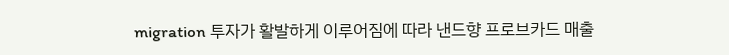migration 투자가 활발하게 이루어짐에 따라 낸드향 프로브카드 매출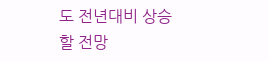도 전년대비 상승할 전망